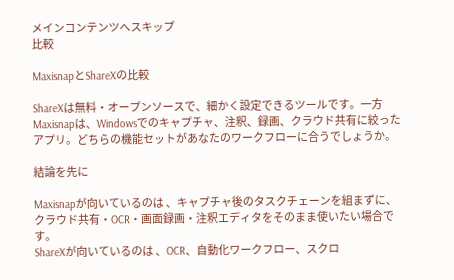メインコンテンツへスキップ
比較

MaxisnapとShareXの比較

ShareXは無料・オープンソースで、細かく設定できるツールです。一方Maxisnapは、Windowsでのキャプチャ、注釈、録画、クラウド共有に絞ったアプリ。どちらの機能セットがあなたのワークフローに合うでしょうか。

結論を先に

Maxisnapが向いているのは 、キャプチャ後のタスクチェーンを組まずに、クラウド共有・OCR・画面録画・注釈エディタをそのまま使いたい場合です。
ShareXが向いているのは 、OCR、自動化ワークフロー、スクロ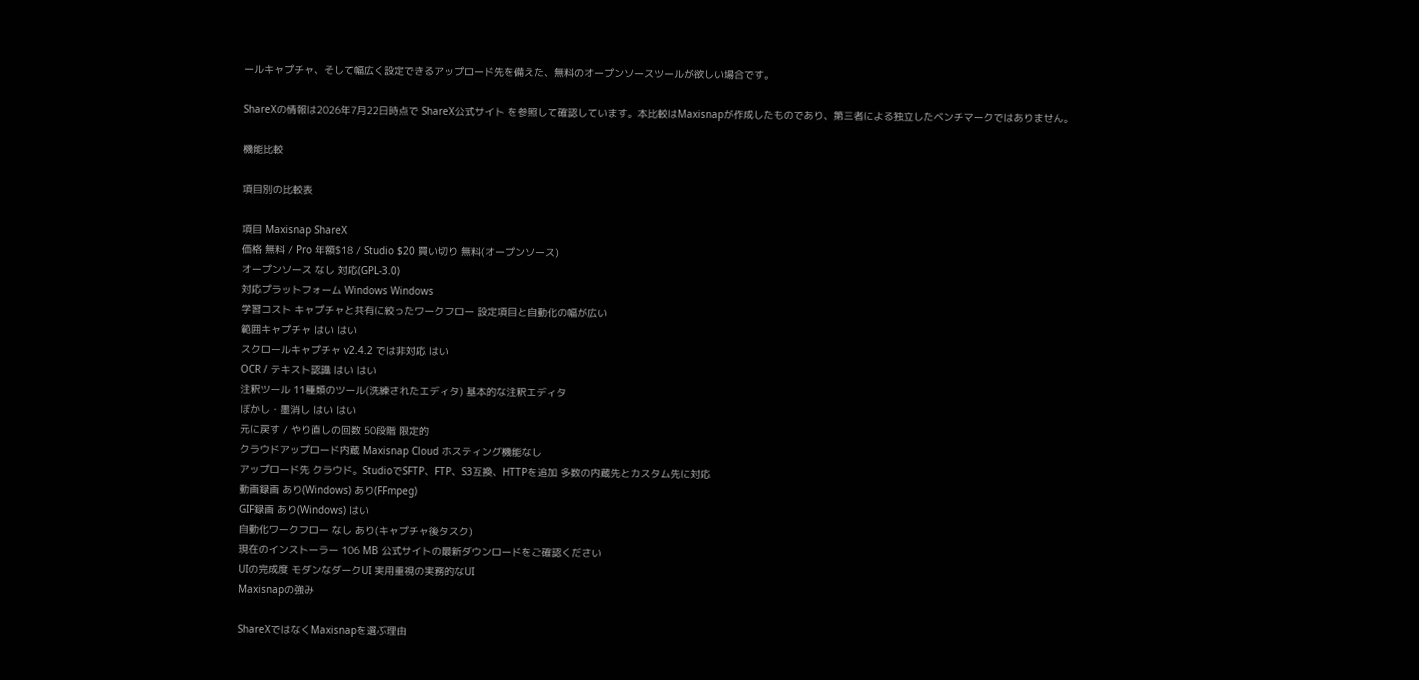ールキャプチャ、そして幅広く設定できるアップロード先を備えた、無料のオープンソースツールが欲しい場合です。

ShareXの情報は2026年7月22日時点で ShareX公式サイト を参照して確認しています。本比較はMaxisnapが作成したものであり、第三者による独立したベンチマークではありません。

機能比較

項目別の比較表

項目 Maxisnap ShareX
価格 無料 / Pro 年額$18 / Studio $20 買い切り 無料(オープンソース)
オープンソース なし 対応(GPL-3.0)
対応プラットフォーム Windows Windows
学習コスト キャプチャと共有に絞ったワークフロー 設定項目と自動化の幅が広い
範囲キャプチャ はい はい
スクロールキャプチャ v2.4.2 では非対応 はい
OCR / テキスト認識 はい はい
注釈ツール 11種類のツール(洗練されたエディタ) 基本的な注釈エディタ
ぼかし・墨消し はい はい
元に戻す / やり直しの回数 50段階 限定的
クラウドアップロード内蔵 Maxisnap Cloud ホスティング機能なし
アップロード先 クラウド。StudioでSFTP、FTP、S3互換、HTTPを追加 多数の内蔵先とカスタム先に対応
動画録画 あり(Windows) あり(FFmpeg)
GIF録画 あり(Windows) はい
自動化ワークフロー なし あり(キャプチャ後タスク)
現在のインストーラー 106 MB 公式サイトの最新ダウンロードをご確認ください
UIの完成度 モダンなダークUI 実用重視の実務的なUI
Maxisnapの強み

ShareXではなくMaxisnapを選ぶ理由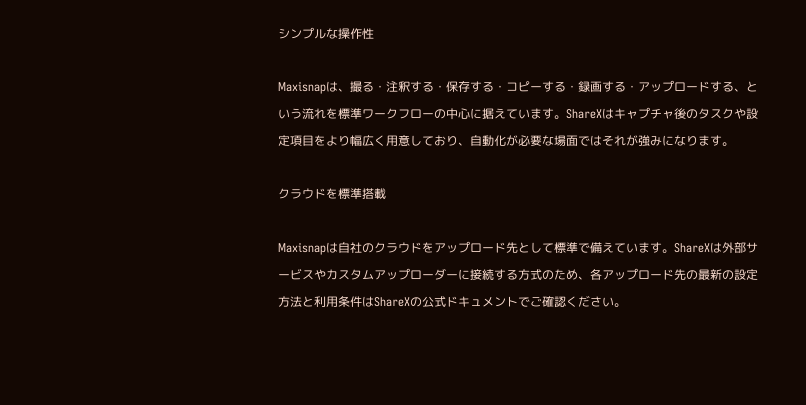シンプルな操作性

Maxisnapは、撮る・注釈する・保存する・コピーする・録画する・アップロードする、という流れを標準ワークフローの中心に据えています。ShareXはキャプチャ後のタスクや設定項目をより幅広く用意しており、自動化が必要な場面ではそれが強みになります。

クラウドを標準搭載

Maxisnapは自社のクラウドをアップロード先として標準で備えています。ShareXは外部サービスやカスタムアップローダーに接続する方式のため、各アップロード先の最新の設定方法と利用条件はShareXの公式ドキュメントでご確認ください。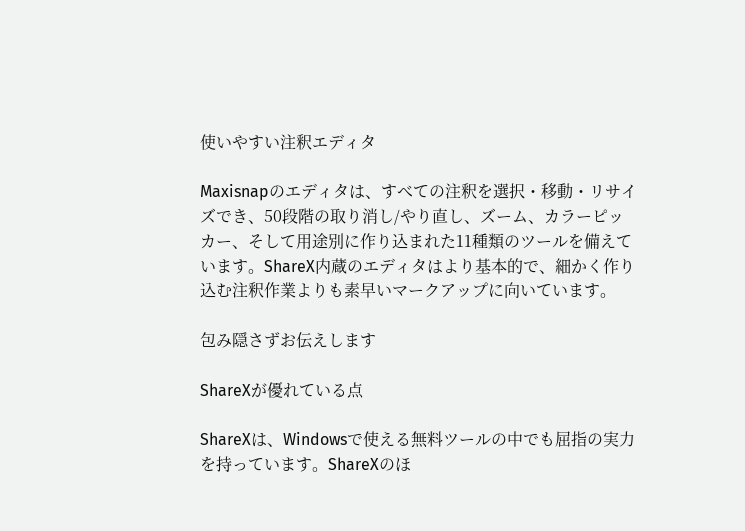使いやすい注釈エディタ

Maxisnapのエディタは、すべての注釈を選択・移動・リサイズでき、50段階の取り消し/やり直し、ズーム、カラーピッカー、そして用途別に作り込まれた11種類のツールを備えています。ShareX内蔵のエディタはより基本的で、細かく作り込む注釈作業よりも素早いマークアップに向いています。

包み隠さずお伝えします

ShareXが優れている点

ShareXは、Windowsで使える無料ツールの中でも屈指の実力を持っています。ShareXのほ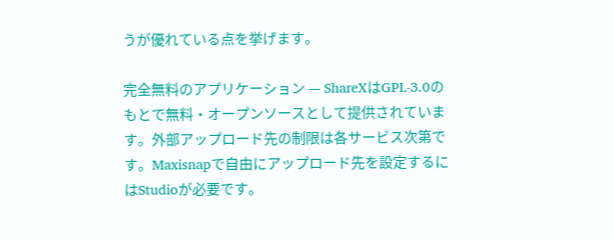うが優れている点を挙げます。

完全無料のアプリケーション — ShareXはGPL-3.0のもとで無料・オープンソースとして提供されています。外部アップロード先の制限は各サービス次第です。Maxisnapで自由にアップロード先を設定するにはStudioが必要です。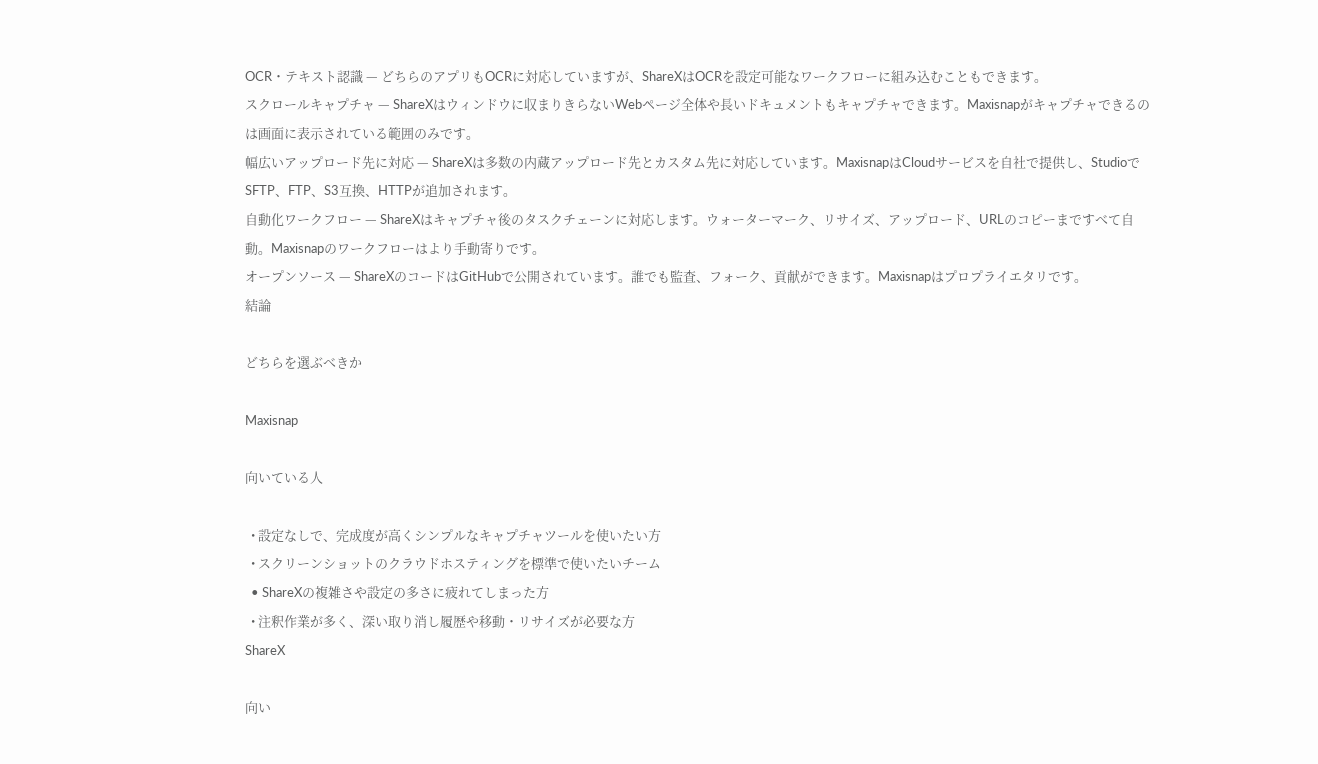OCR・テキスト認識 — どちらのアプリもOCRに対応していますが、ShareXはOCRを設定可能なワークフローに組み込むこともできます。
スクロールキャプチャ — ShareXはウィンドウに収まりきらないWebページ全体や長いドキュメントもキャプチャできます。Maxisnapがキャプチャできるのは画面に表示されている範囲のみです。
幅広いアップロード先に対応 — ShareXは多数の内蔵アップロード先とカスタム先に対応しています。MaxisnapはCloudサービスを自社で提供し、StudioでSFTP、FTP、S3互換、HTTPが追加されます。
自動化ワークフロー — ShareXはキャプチャ後のタスクチェーンに対応します。ウォーターマーク、リサイズ、アップロード、URLのコピーまですべて自動。Maxisnapのワークフローはより手動寄りです。
オープンソース — ShareXのコードはGitHubで公開されています。誰でも監査、フォーク、貢献ができます。Maxisnapはプロプライエタリです。
結論

どちらを選ぶべきか

Maxisnap

向いている人

  • 設定なしで、完成度が高くシンプルなキャプチャツールを使いたい方
  • スクリーンショットのクラウドホスティングを標準で使いたいチーム
  • ShareXの複雑さや設定の多さに疲れてしまった方
  • 注釈作業が多く、深い取り消し履歴や移動・リサイズが必要な方
ShareX

向い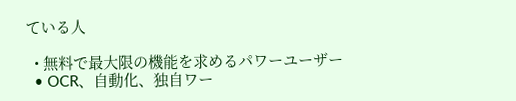ている人

  • 無料で最大限の機能を求めるパワーユーザー
  • OCR、自動化、独自ワー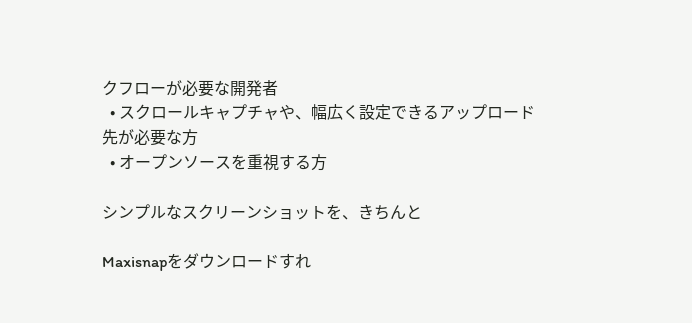クフローが必要な開発者
  • スクロールキャプチャや、幅広く設定できるアップロード先が必要な方
  • オープンソースを重視する方

シンプルなスクリーンショットを、きちんと

Maxisnapをダウンロードすれ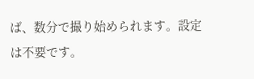ば、数分で撮り始められます。設定は不要です。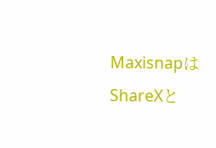MaxisnapはShareXと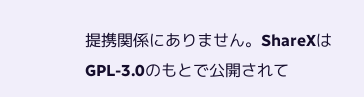提携関係にありません。ShareXはGPL-3.0のもとで公開されて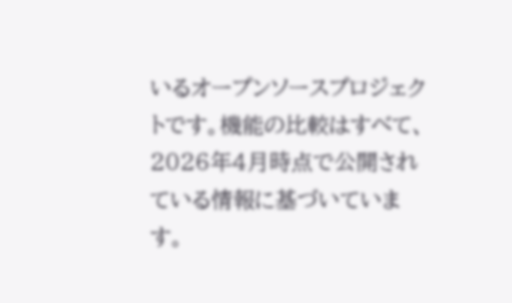いるオープンソースプロジェクトです。機能の比較はすべて、2026年4月時点で公開されている情報に基づいています。